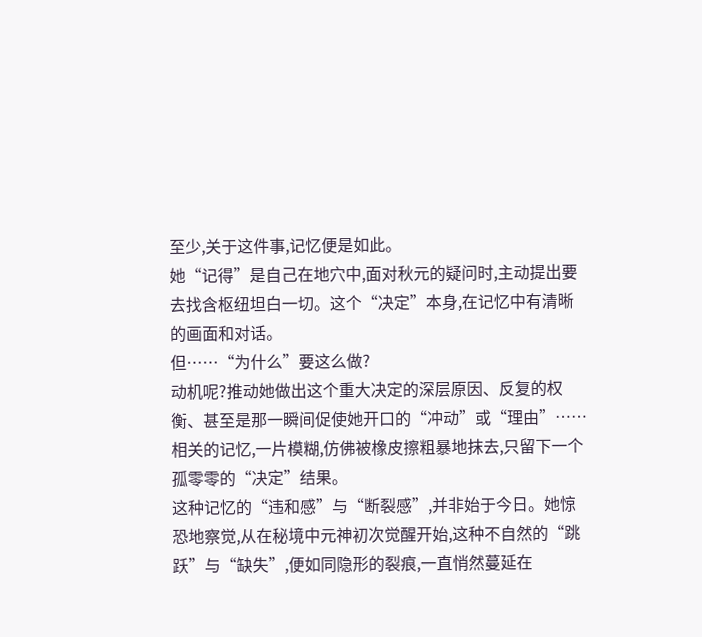至少,关于这件事,记忆便是如此。
她“记得”是自己在地穴中,面对秋元的疑问时,主动提出要去找含枢纽坦白一切。这个“决定”本身,在记忆中有清晰的画面和对话。
但……“为什么”要这么做?
动机呢?推动她做出这个重大决定的深层原因、反复的权衡、甚至是那一瞬间促使她开口的“冲动”或“理由”……相关的记忆,一片模糊,仿佛被橡皮擦粗暴地抹去,只留下一个孤零零的“决定”结果。
这种记忆的“违和感”与“断裂感”,并非始于今日。她惊恐地察觉,从在秘境中元神初次觉醒开始,这种不自然的“跳跃”与“缺失”,便如同隐形的裂痕,一直悄然蔓延在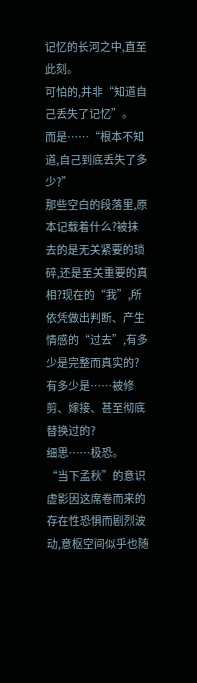记忆的长河之中,直至此刻。
可怕的,并非“知道自己丢失了记忆”。
而是……“根本不知道,自己到底丢失了多少?”
那些空白的段落里,原本记载着什么?被抹去的是无关紧要的琐碎,还是至关重要的真相?现在的“我”,所依凭做出判断、产生情感的“过去”,有多少是完整而真实的?有多少是……被修剪、嫁接、甚至彻底替换过的?
细思……极恐。
“当下孟秋”的意识虚影因这席卷而来的存在性恐惧而剧烈波动,意枢空间似乎也随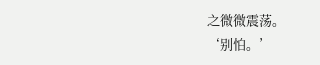之微微震荡。
‘别怕。’